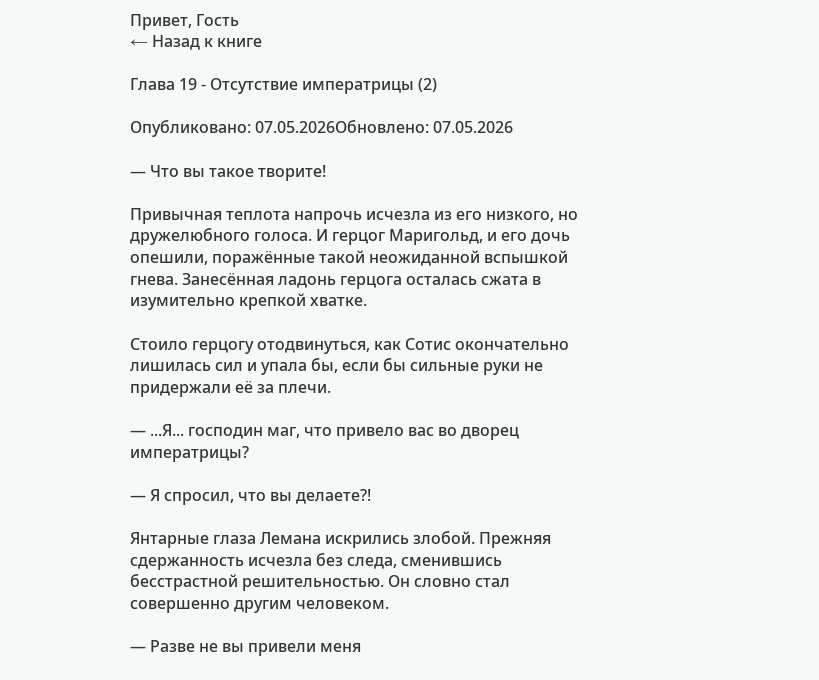Привет, Гость
← Назад к книге

Глава 19 - Отсутствие императрицы (2)

Опубликовано: 07.05.2026Обновлено: 07.05.2026

— Что вы такое творите!

Привычная теплота напрочь исчезла из его низкого, но дружелюбного голоса. И герцог Маригольд, и его дочь опешили, поражённые такой неожиданной вспышкой гнева. Занесённая ладонь герцога осталась сжата в изумительно крепкой хватке.

Стоило герцогу отодвинуться, как Сотис окончательно лишилась сил и упала бы, если бы сильные руки не придержали её за плечи.

— ...Я... господин маг, что привело вас во дворец императрицы?

— Я спросил, что вы делаете?!

Янтарные глаза Лемана искрились злобой. Прежняя сдержанность исчезла без следа, сменившись бесстрастной решительностью. Он словно стал совершенно другим человеком.

— Разве не вы привели меня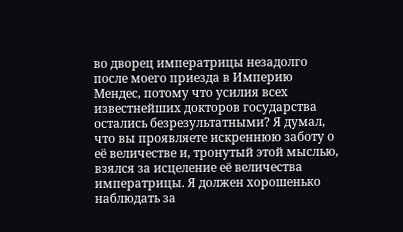во дворец императрицы незадолго после моего приезда в Империю Мендес, потому что усилия всех известнейших докторов государства остались безрезультатными? Я думал, что вы проявляете искреннюю заботу о её величестве и, тронутый этой мыслью, взялся за исцеление её величества императрицы. Я должен хорошенько наблюдать за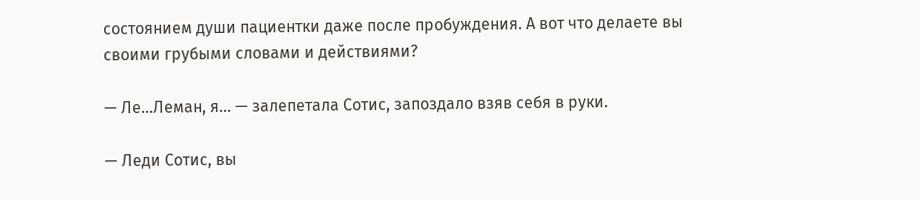состоянием души пациентки даже после пробуждения. А вот что делаете вы своими грубыми словами и действиями?

— Ле...Леман, я... — залепетала Сотис, запоздало взяв себя в руки.

— Леди Сотис, вы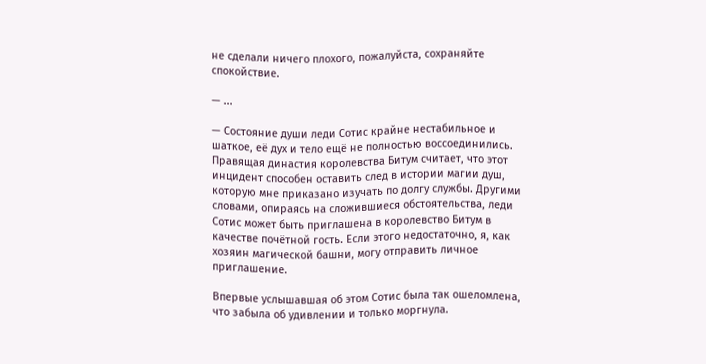не сделали ничего плохого, пожалуйста, сохраняйте спокойствие.

— ...

— Состояние души леди Сотис крайне нестабильное и шаткое, её дух и тело ещё не полностью воссоединились. Правящая династия королевства Битум считает, что этот инцидент способен оставить след в истории магии душ, которую мне приказано изучать по долгу службы. Другими словами, опираясь на сложившиеся обстоятельства, леди Сотис может быть приглашена в королевство Битум в качестве почётной гость. Если этого недостаточно, я, как хозяин магической башни, могу отправить личное приглашение.

Впервые услышавшая об этом Сотис была так ошеломлена, что забыла об удивлении и только моргнула.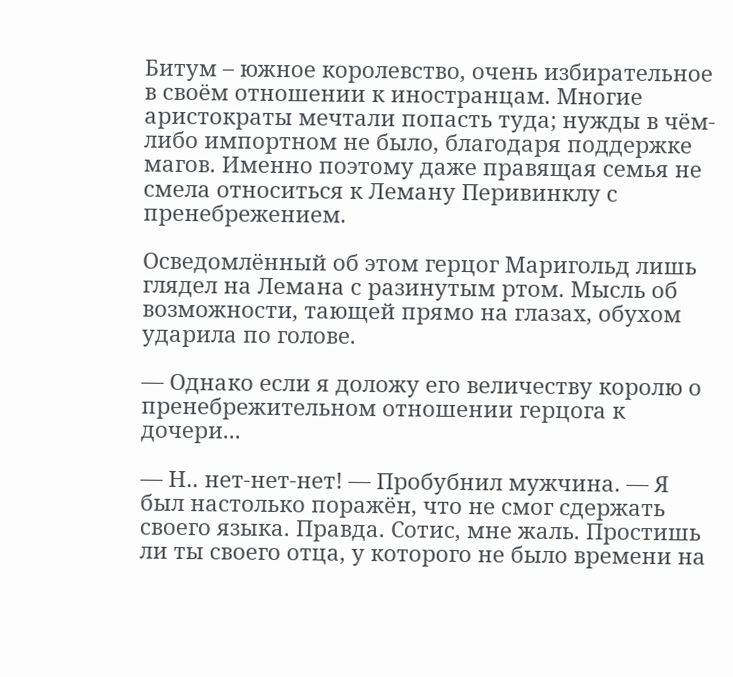Битум – южное королевство, очень избирательное в своём отношении к иностранцам. Многие аристократы мечтали попасть туда; нужды в чём-либо импортном не было, благодаря поддержке магов. Именно поэтому даже правящая семья не смела относиться к Леману Перивинклу с пренебрежением.

Осведомлённый об этом герцог Маригольд лишь глядел на Лемана с разинутым ртом. Мысль об возможности, тающей прямо на глазах, обухом ударила по голове.

— Однако если я доложу его величеству королю о пренебрежительном отношении герцога к дочери...

— Н.. нет-нет-нет! — Пробубнил мужчина. — Я был настолько поражён, что не смог сдержать своего языка. Правда. Сотис, мне жаль. Простишь ли ты своего отца, у которого не было времени на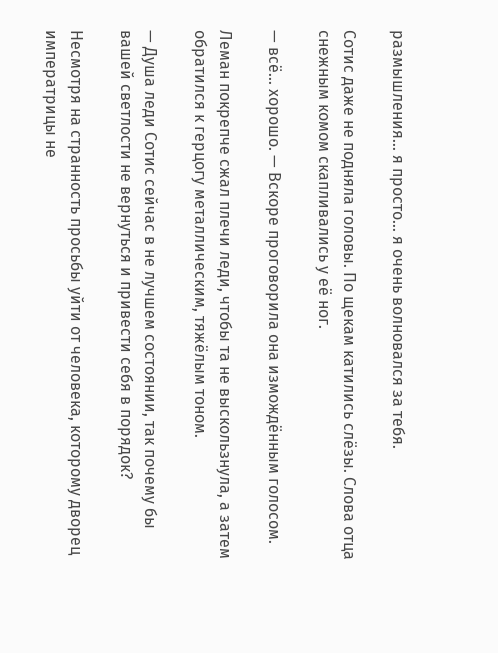размышления... я просто... я очень волновался за тебя.

Сотис даже не подняла головы. По щекам катились слёзы. Слова отца снежным комом скапливались у её ног.

— всё... хорошо. — Вскоре проговорила она измождённым голосом.

Леман покрепче сжал плечи леди, чтобы та не выскользнула, а затем обратился к герцогу металлическим, тяжёлым тоном.

— Душа леди Сотис сейчас в не лучшем состоянии, так почему бы вашей светлости не вернуться и привести себя в порядок?

Несмотря на странность просьбы уйти от человека, которому дворец императрицы не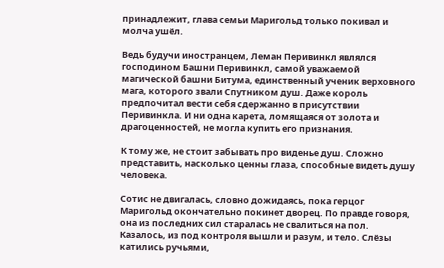принадлежит, глава семьи Маригольд только покивал и молча ушёл.

Ведь будучи иностранцем, Леман Перивинкл являлся господином Башни Перивинкл, самой уважаемой магической башни Битума, единственный ученик верховного мага, которого звали Спутником душ. Даже король предпочитал вести себя сдержанно в присутствии Перивинкла. И ни одна карета, ломящаяся от золота и драгоценностей, не могла купить его признания.

К тому же, не стоит забывать про виденье душ. Сложно представить, насколько ценны глаза, способные видеть душу человека.

Сотис не двигалась, словно дожидаясь, пока герцог Маригольд окончательно покинет дворец. По правде говоря, она из последних сил старалась не свалиться на пол. Казалось, из под контроля вышли и разум, и тело. Слёзы катились ручьями,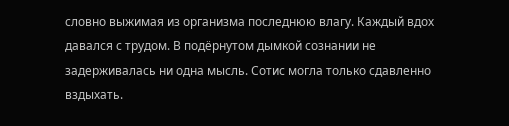словно выжимая из организма последнюю влагу. Каждый вдох давался с трудом. В подёрнутом дымкой сознании не задерживалась ни одна мысль. Сотис могла только сдавленно вздыхать.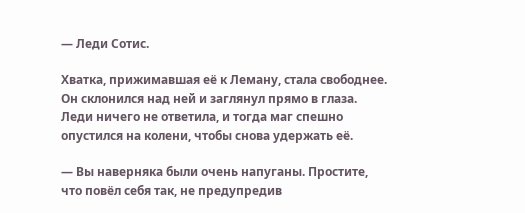— Леди Сотис.

Хватка, прижимавшая её к Леману, стала свободнее. Он склонился над ней и заглянул прямо в глаза. Леди ничего не ответила, и тогда маг спешно опустился на колени, чтобы снова удержать её.

— Вы наверняка были очень напуганы. Простите, что повёл себя так, не предупредив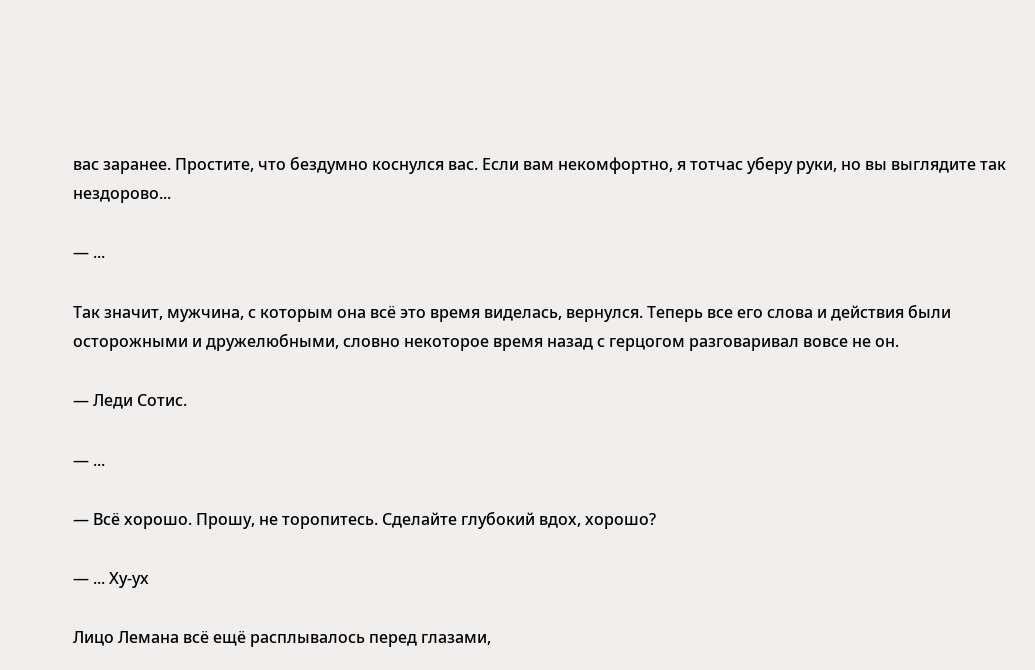вас заранее. Простите, что бездумно коснулся вас. Если вам некомфортно, я тотчас уберу руки, но вы выглядите так нездорово...

— ...

Так значит, мужчина, с которым она всё это время виделась, вернулся. Теперь все его слова и действия были осторожными и дружелюбными, словно некоторое время назад с герцогом разговаривал вовсе не он.

— Леди Сотис.

— ...

— Всё хорошо. Прошу, не торопитесь. Сделайте глубокий вдох, хорошо?

— ... Ху-ух

Лицо Лемана всё ещё расплывалось перед глазами,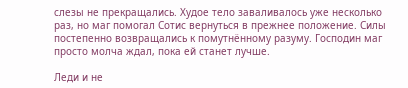слезы не прекращались. Худое тело заваливалось уже несколько раз, но маг помогал Сотис вернуться в прежнее положение. Силы постепенно возвращались к помутнённому разуму. Господин маг просто молча ждал, пока ей станет лучше.

Леди и не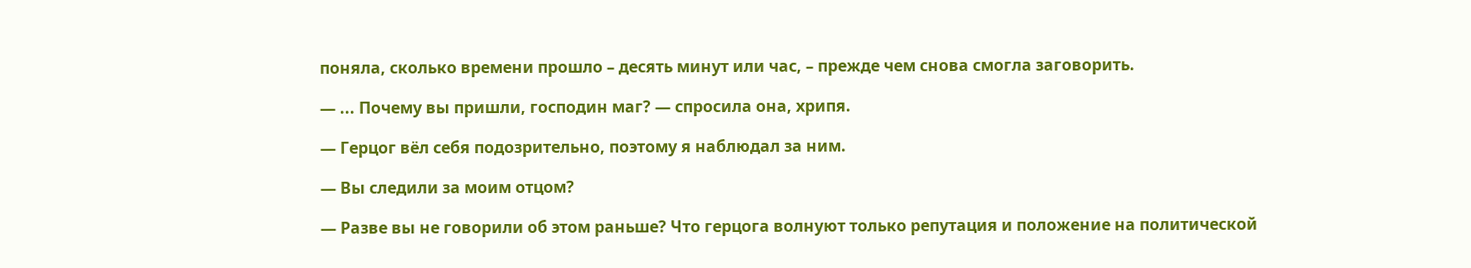поняла, сколько времени прошло – десять минут или час, – прежде чем снова смогла заговорить.

— ... Почему вы пришли, господин маг? — спросила она, хрипя.

— Герцог вёл себя подозрительно, поэтому я наблюдал за ним.

— Вы следили за моим отцом?

— Разве вы не говорили об этом раньше? Что герцога волнуют только репутация и положение на политической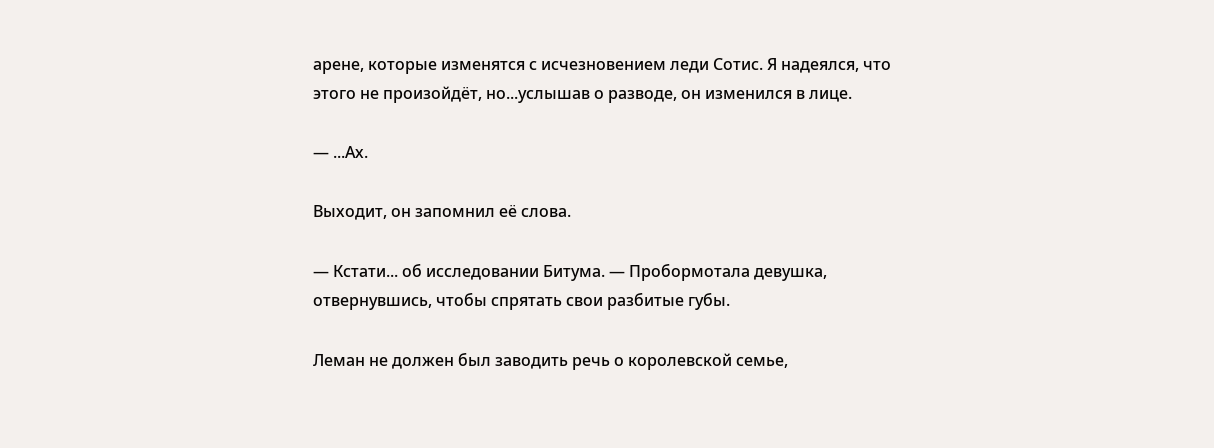арене, которые изменятся с исчезновением леди Сотис. Я надеялся, что этого не произойдёт, но...услышав о разводе, он изменился в лице.

— ...Ах.

Выходит, он запомнил её слова.

— Кстати... об исследовании Битума. — Пробормотала девушка, отвернувшись, чтобы спрятать свои разбитые губы.

Леман не должен был заводить речь о королевской семье,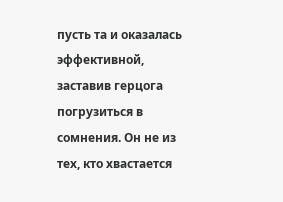пусть та и оказалась эффективной, заставив герцога погрузиться в сомнения. Он не из тех, кто хвастается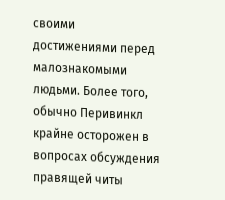своими достижениями перед малознакомыми людьми. Более того, обычно Перивинкл крайне осторожен в вопросах обсуждения правящей читы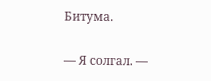Битума.

— Я солгал. —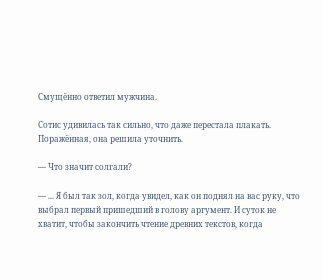Смущённо ответил мужчина.

Сотис удивилась так сильно, что даже перестала плакать. Поражённая, она решила уточнить.

— Что значит солгали?

— ... Я был так зол, когда увидел, как он поднял на вас руку, что выбрал первый пришедший в голову аргумент. И суток не хватит, чтобы закончить чтение древних текстов, когда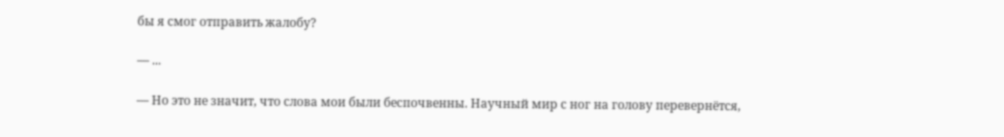бы я смог отправить жалобу?

— ...

— Но это не значит, что слова мои были беспочвенны. Научный мир с ног на голову перевернётся,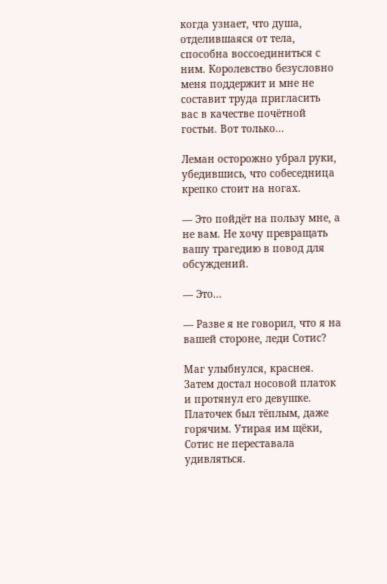когда узнает, что душа, отделившаяся от тела, способна воссоединиться с ним. Королевство безусловно меня поддержит и мне не составит труда пригласить вас в качестве почётной гостьи. Вот только...

Леман осторожно убрал руки, убедившись, что собеседница крепко стоит на ногах.

— Это пойдёт на пользу мне, а не вам. Не хочу превращать вашу трагедию в повод для обсуждений.

— Это...

— Разве я не говорил, что я на вашей стороне, леди Сотис?

Маг улыбнулся, краснея. Затем достал носовой платок и протянул его девушке. Платочек был тёплым, даже горячим. Утирая им щёки, Сотис не переставала удивляться.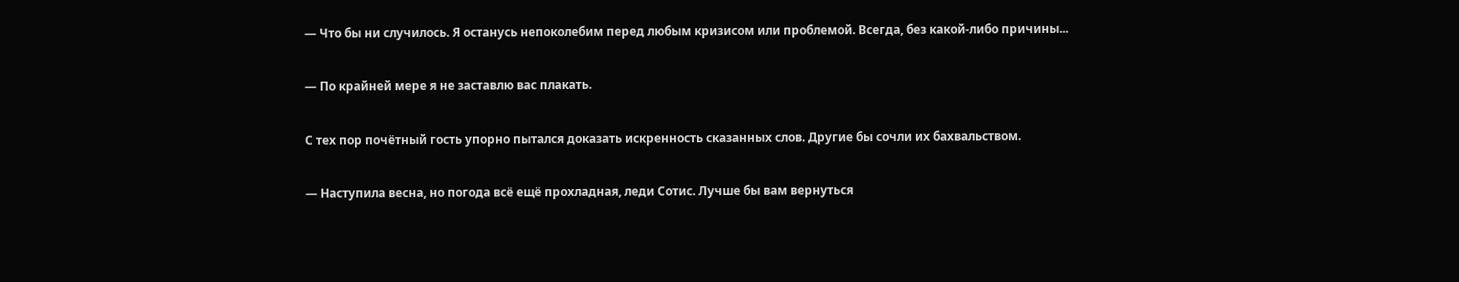— Что бы ни случилось. Я останусь непоколебим перед любым кризисом или проблемой. Всегда, без какой-либо причины...

— По крайней мере я не заставлю вас плакать.

С тех пор почётный гость упорно пытался доказать искренность сказанных слов. Другие бы сочли их бахвальством.

— Наступила весна, но погода всё ещё прохладная, леди Сотис. Лучше бы вам вернуться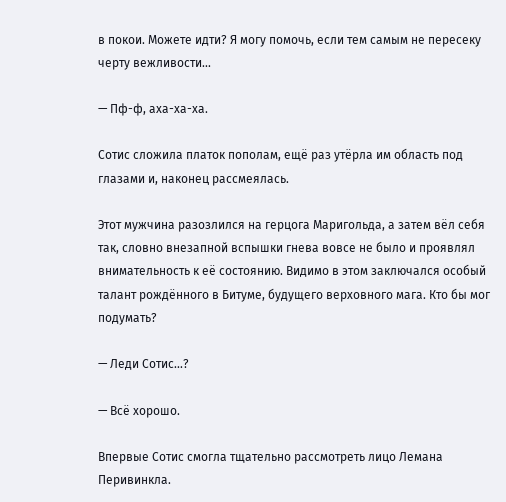в покои. Можете идти? Я могу помочь, если тем самым не пересеку черту вежливости...

— Пф-ф, аха-ха-ха.

Сотис сложила платок пополам, ещё раз утёрла им область под глазами и, наконец рассмеялась.

Этот мужчина разозлился на герцога Маригольда, а затем вёл себя так, словно внезапной вспышки гнева вовсе не было и проявлял внимательность к её состоянию. Видимо в этом заключался особый талант рождённого в Битуме, будущего верховного мага. Кто бы мог подумать?

— Леди Сотис...?

— Всё хорошо.

Впервые Сотис смогла тщательно рассмотреть лицо Лемана Перивинкла.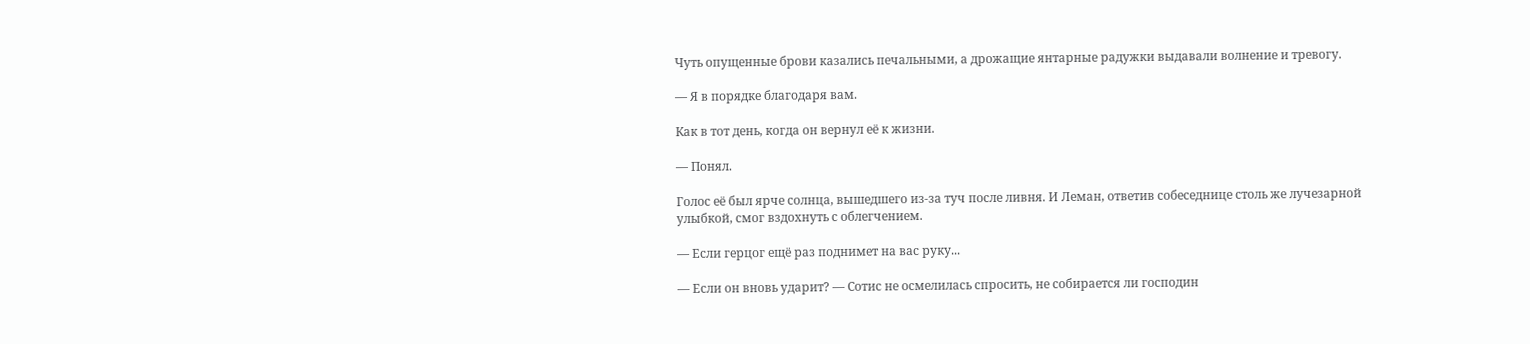Чуть опущенные брови казались печальными, а дрожащие янтарные радужки выдавали волнение и тревогу.

— Я в порядке благодаря вам.

Как в тот день, когда он вернул её к жизни.

— Понял.

Голос её был ярче солнца, вышедшего из-за туч после ливня. И Леман, ответив собеседнице столь же лучезарной улыбкой, смог вздохнуть с облегчением.

— Если герцог ещё раз поднимет на вас руку...

— Если он вновь ударит? — Сотис не осмелилась спросить, не собирается ли господин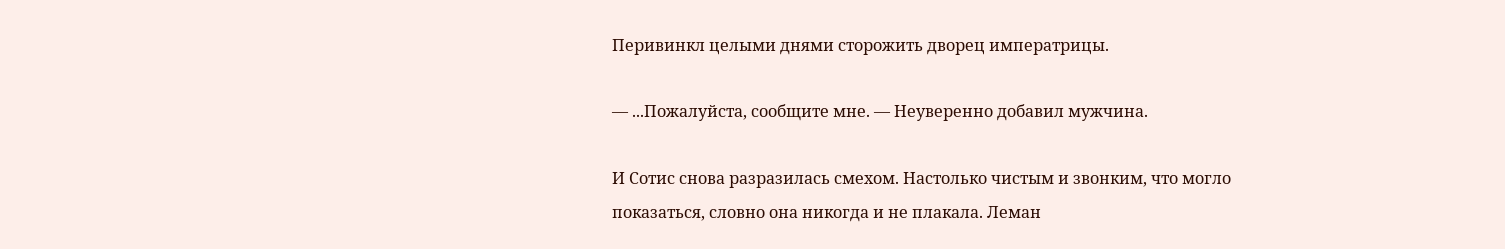Перивинкл целыми днями сторожить дворец императрицы.

— ...Пожалуйста, сообщите мне. — Неуверенно добавил мужчина.

И Сотис снова разразилась смехом. Настолько чистым и звонким, что могло показаться, словно она никогда и не плакала. Леман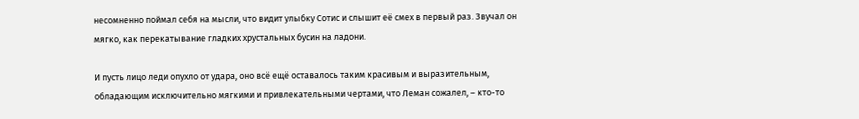несомненно поймал себя на мысли, что видит улыбку Сотис и слышит её смех в первый раз. Звучал он мягко, как перекатывание гладких хрустальных бусин на ладони.

И пусть лицо леди опухло от удара, оно всё ещё оставалось таким красивым и выразительным, обладающим исключительно мягкими и привлекательными чертами, что Леман сожалел, – кто-то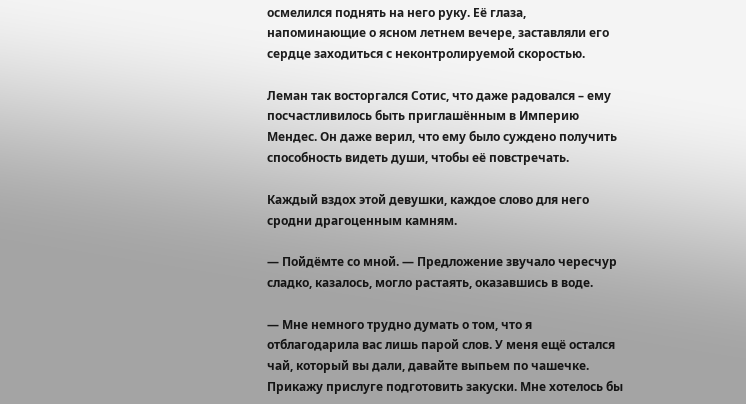осмелился поднять на него руку. Её глаза, напоминающие о ясном летнем вечере, заставляли его сердце заходиться с неконтролируемой скоростью.

Леман так восторгался Сотис, что даже радовался – ему посчастливилось быть приглашённым в Империю Мендес. Он даже верил, что ему было суждено получить способность видеть души, чтобы её повстречать.

Каждый вздох этой девушки, каждое слово для него сродни драгоценным камням.

— Пойдёмте со мной. — Предложение звучало чересчур сладко, казалось, могло растаять, оказавшись в воде.

— Мне немного трудно думать о том, что я отблагодарила вас лишь парой слов. У меня ещё остался чай, который вы дали, давайте выпьем по чашечке. Прикажу прислуге подготовить закуски. Мне хотелось бы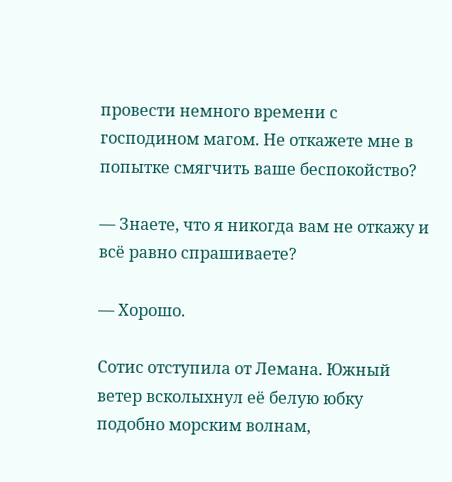провести немного времени с господином магом. Не откажете мне в попытке смягчить ваше беспокойство?

— Знаете, что я никогда вам не откажу и всё равно спрашиваете?

— Хорошо.

Сотис отступила от Лемана. Южный ветер всколыхнул её белую юбку подобно морским волнам,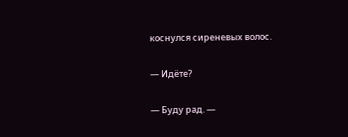коснулся сиреневых волос.

— Идёте?

— Буду рад. —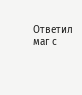Ответил маг с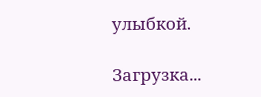улыбкой.

Загрузка...